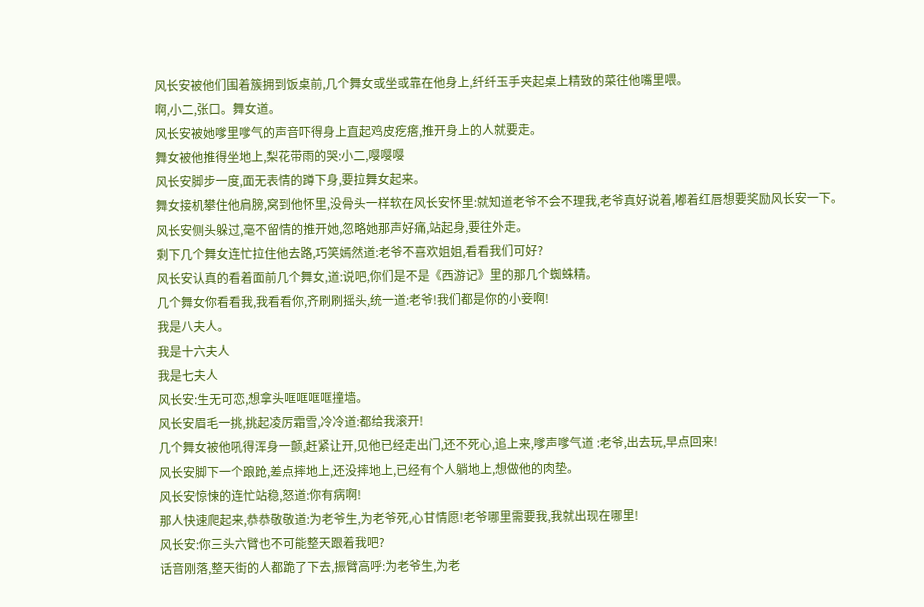风长安被他们围着簇拥到饭桌前,几个舞女或坐或靠在他身上,纤纤玉手夹起桌上精致的菜往他嘴里喂。
啊,小二,张口。舞女道。
风长安被她嗲里嗲气的声音吓得身上直起鸡皮疙瘩,推开身上的人就要走。
舞女被他推得坐地上,梨花带雨的哭:小二,嘤嘤嘤
风长安脚步一度,面无表情的蹲下身,要拉舞女起来。
舞女接机攀住他肩膀,窝到他怀里,没骨头一样软在风长安怀里:就知道老爷不会不理我,老爷真好说着,嘟着红唇想要奖励风长安一下。
风长安侧头躲过,毫不留情的推开她,忽略她那声好痛,站起身,要往外走。
剩下几个舞女连忙拉住他去路,巧笑嫣然道:老爷不喜欢姐姐,看看我们可好?
风长安认真的看着面前几个舞女,道:说吧,你们是不是《西游记》里的那几个蜘蛛精。
几个舞女你看看我,我看看你,齐刷刷摇头,统一道:老爷!我们都是你的小妾啊!
我是八夫人。
我是十六夫人
我是七夫人
风长安:生无可恋,想拿头哐哐哐哐撞墙。
风长安眉毛一挑,挑起凌厉霜雪,冷冷道:都给我滚开!
几个舞女被他吼得浑身一颤,赶紧让开,见他已经走出门,还不死心,追上来,嗲声嗲气道 :老爷,出去玩,早点回来!
风长安脚下一个踉跄,差点摔地上,还没摔地上,已经有个人躺地上,想做他的肉垫。
风长安惊悚的连忙站稳,怒道:你有病啊!
那人快速爬起来,恭恭敬敬道:为老爷生,为老爷死,心甘情愿!老爷哪里需要我,我就出现在哪里!
风长安:你三头六臂也不可能整天跟着我吧?
话音刚落,整天街的人都跪了下去,振臂高呼:为老爷生,为老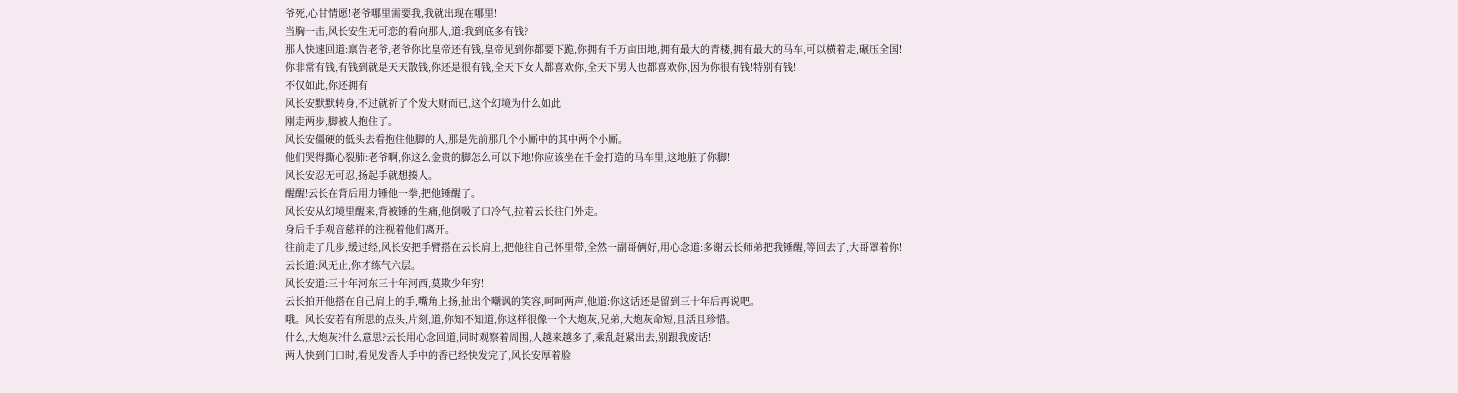爷死,心甘情愿!老爷哪里需要我,我就出现在哪里!
当胸一击,风长安生无可恋的看向那人,道:我到底多有钱?
那人快速回道:禀告老爷,老爷你比皇帝还有钱,皇帝见到你都要下跪,你拥有千万亩田地,拥有最大的青楼,拥有最大的马车,可以横着走,碾压全国!
你非常有钱,有钱到就是天天散钱,你还是很有钱,全天下女人都喜欢你,全天下男人也都喜欢你,因为你很有钱!特别有钱!
不仅如此,你还拥有
风长安默默转身,不过就祈了个发大财而已,这个幻境为什么如此
刚走两步,脚被人抱住了。
风长安僵硬的低头去看抱住他脚的人,那是先前那几个小厮中的其中两个小厮。
他们哭得撕心裂肺:老爷啊,你这么金贵的脚怎么可以下地!你应该坐在千金打造的马车里,这地脏了你脚!
风长安忍无可忍,扬起手就想揍人。
醒醒!云长在背后用力锤他一拳,把他锤醒了。
风长安从幻境里醒来,背被锤的生痛,他倒吸了口冷气,拉着云长往门外走。
身后千手观音慈祥的注视着他们离开。
往前走了几步,缓过经,风长安把手臂搭在云长肩上,把他往自己怀里带,全然一副哥俩好,用心念道:多谢云长师弟把我锤醒,等回去了,大哥罩着你!
云长道:风无止,你才练气六层。
风长安道:三十年河东三十年河西,莫欺少年穷!
云长拍开他搭在自己肩上的手,嘴角上扬,扯出个嘲讽的笑容,呵呵两声,他道:你这话还是留到三十年后再说吧。
哦。风长安若有所思的点头,片刻,道,你知不知道,你这样很像一个大炮灰,兄弟,大炮灰命短,且活且珍惜。
什么,大炮灰?什么意思?云长用心念回道,同时观察着周围,人越来越多了,乘乱赶紧出去,别跟我废话!
两人快到门口时,看见发香人手中的香已经快发完了,风长安厚着脸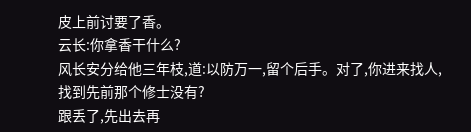皮上前讨要了香。
云长:你拿香干什么?
风长安分给他三年枝,道:以防万一,留个后手。对了,你进来找人,找到先前那个修士没有?
跟丢了,先出去再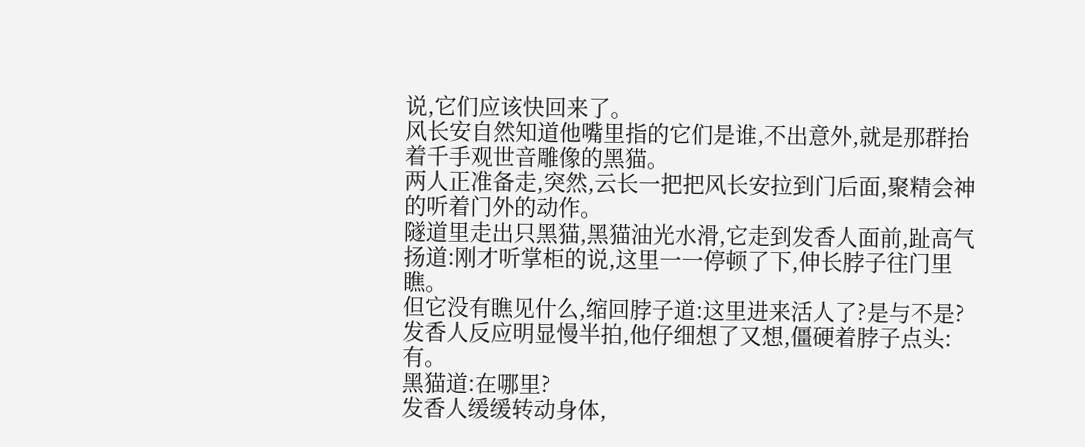说,它们应该快回来了。
风长安自然知道他嘴里指的它们是谁,不出意外,就是那群抬着千手观世音雕像的黑猫。
两人正准备走,突然,云长一把把风长安拉到门后面,聚精会神的听着门外的动作。
隧道里走出只黑猫,黑猫油光水滑,它走到发香人面前,趾高气扬道:刚才听掌柜的说,这里一一停顿了下,伸长脖子往门里瞧。
但它没有瞧见什么,缩回脖子道:这里进来活人了?是与不是?
发香人反应明显慢半拍,他仔细想了又想,僵硬着脖子点头:有。
黑猫道:在哪里?
发香人缓缓转动身体,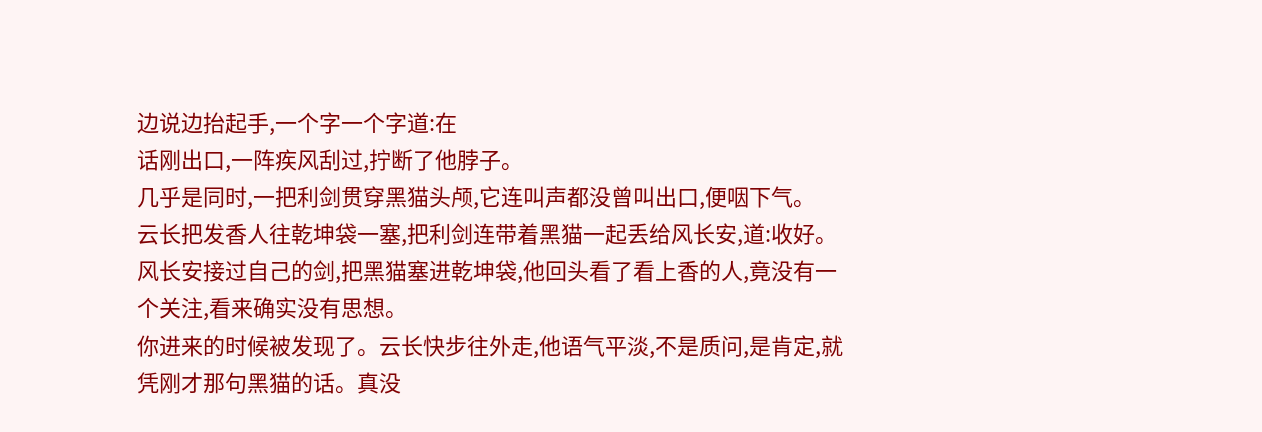边说边抬起手,一个字一个字道:在
话刚出口,一阵疾风刮过,拧断了他脖子。
几乎是同时,一把利剑贯穿黑猫头颅,它连叫声都没曾叫出口,便咽下气。
云长把发香人往乾坤袋一塞,把利剑连带着黑猫一起丢给风长安,道:收好。
风长安接过自己的剑,把黑猫塞进乾坤袋,他回头看了看上香的人,竟没有一个关注,看来确实没有思想。
你进来的时候被发现了。云长快步往外走,他语气平淡,不是质问,是肯定,就凭刚才那句黑猫的话。真没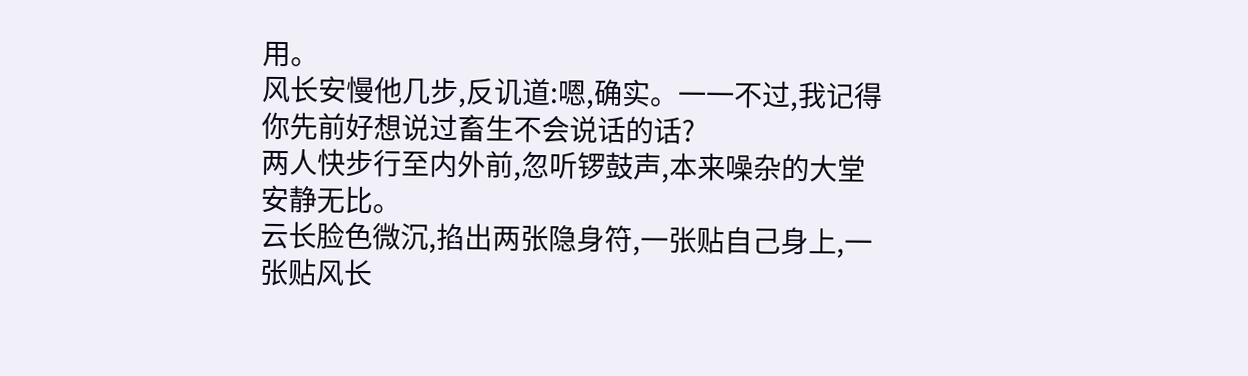用。
风长安慢他几步,反讥道:嗯,确实。一一不过,我记得你先前好想说过畜生不会说话的话?
两人快步行至内外前,忽听锣鼓声,本来噪杂的大堂安静无比。
云长脸色微沉,掐出两张隐身符,一张贴自己身上,一张贴风长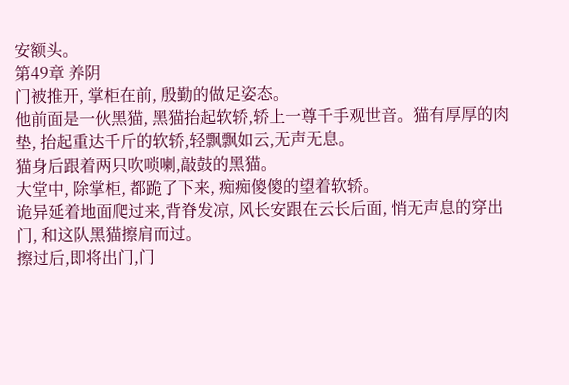安额头。
第49章 养阴
门被推开, 掌柜在前, 殷勤的做足姿态。
他前面是一伙黑猫, 黑猫抬起软轿,轿上一尊千手观世音。猫有厚厚的肉垫, 抬起重达千斤的软轿,轻飘飘如云,无声无息。
猫身后跟着两只吹唢喇,敲鼓的黑猫。
大堂中, 除掌柜, 都跪了下来, 痴痴傻傻的望着软轿。
诡异延着地面爬过来,背脊发凉, 风长安跟在云长后面, 悄无声息的穿出门, 和这队黑猫擦肩而过。
擦过后,即将出门,门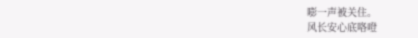嘭一声被关住。
风长安心底咯噔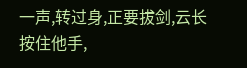一声,转过身,正要拔剑,云长按住他手,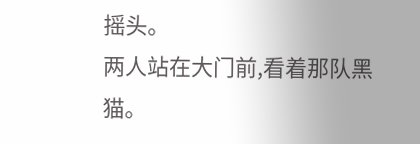摇头。
两人站在大门前,看着那队黑猫。